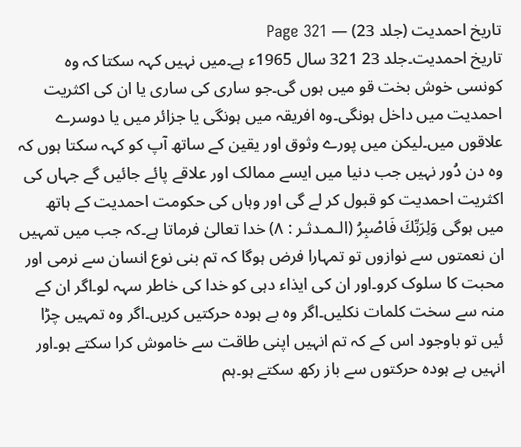تاریخ احمدیت (جلد 23) — Page 321
تاریخ احمدیت۔جلد 23 321 سال 1965ء ہے۔میں نہیں کہہ سکتا کہ وہ کونسی خوش بخت قو میں ہوں گی۔جو ساری کی ساری یا ان کی اکثریت احمدیت میں داخل ہونگی۔وہ افریقہ میں ہونگی یا جزائر میں یا دوسرے علاقوں میں۔لیکن میں پورے وثوق اور یقین کے ساتھ آپ کو کہہ سکتا ہوں کہ وہ دن دُور نہیں جب دنیا میں ایسے ممالک اور علاقے پائے جائیں گے جہاں کی اکثریت احمدیت کو قبول کر لے گی اور وہاں کی حکومت احمدیت کے ہاتھ میں ہوگی وَلِرَبِّكَ فَاصْبِرُ (الـمـدثـر : ۸) خدا تعالیٰ فرماتا ہے۔کہ جب میں تمہیں ان نعمتوں سے نوازوں تو تمہارا فرض ہوگا کہ تم بنی نوع انسان سے نرمی اور محبت کا سلوک کرو۔اور ان کی ایذاء دہی کو خدا کی خاطر سہہ لو۔اگر ان کے منہ سے سخت کلمات نکلیں۔اگر وہ بے ہودہ حرکتیں کریں۔اگر وہ تمہیں چڑا ئیں تو باوجود اس کے کہ تم انہیں اپنی طاقت سے خاموش کرا سکتے ہو۔اور انہیں بے ہودہ حرکتوں سے باز رکھ سکتے ہو۔ہم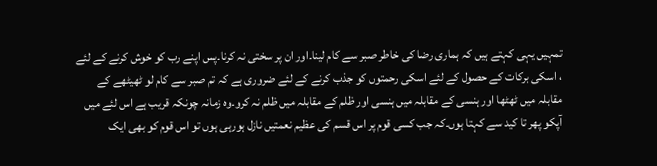تمہیں یہی کہتے ہیں کہ ہماری رضا کی خاطر صبر سے کام لینا۔اور ان پر سختی نہ کرنا۔پس اپنے رب کو خوش کرنے کے لئے ، اسکی برکات کے حصول کے لئے اسکی رحمتوں کو جذب کرنے کے لئے ضروری ہے کہ تم صبر سے کام لو ٹھیٹھے کے مقابلہ میں ٹھٹھا اور ہنسی کے مقابلہ میں ہنسی اور ظلم کے مقابلہ میں ظلم نہ کرو۔وہ زمانہ چونکہ قریب ہے اس لئے میں آپکو پھر تا کید سے کہتا ہوں۔کہ جب کسی قوم پر اس قسم کی عظیم نعمتیں نازل ہورہی ہوں تو اس قوم کو بھی ایک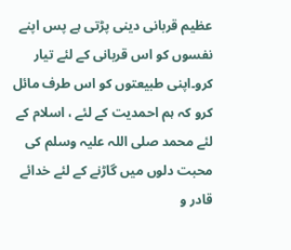عظیم قربانی دینی پڑتی ہے پس اپنے نفسوں کو اس قربانی کے لئے تیار کرو۔اپنی طبیعتوں کو اس طرف مائل کرو کہ ہم احمدیت کے لئے ، اسلام کے لئے محمد صلی اللہ علیہ وسلم کی محبت دلوں میں گاڑنے کے لئے خدائے قادر و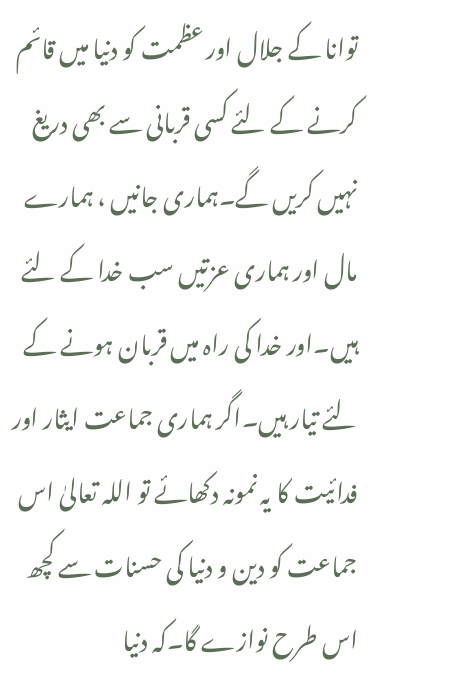توانا کے جلال اور عظمت کو دنیا میں قائم کرنے کے لئے کسی قربانی سے بھی دریغ نہیں کریں گے۔ہماری جانیں ، ہمارے مال اور ہماری عزتیں سب خدا کے لئے ہیں۔اور خدا کی راہ میں قربان ہونے کے لئے تیار ہیں۔اگر ہماری جماعت ایثار اور فدائیت کا یہ نمونہ دکھائے تو اللہ تعالیٰ اس جماعت کو دین و دنیا کی حسنات سے کچھ اس طرح نوازے گا۔کہ دنیا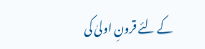کے لئے قرونِ اولیٰ کی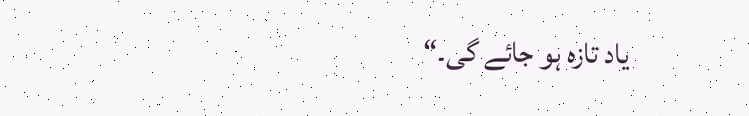یاد تازہ ہو جائے گی۔“